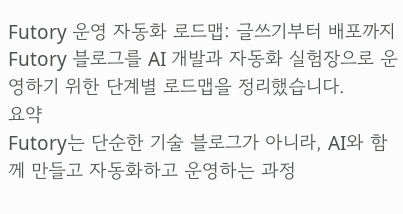Futory 운영 자동화 로드맵: 글쓰기부터 배포까지
Futory 블로그를 AI 개발과 자동화 실험장으로 운영하기 위한 단계별 로드맵을 정리했습니다.
요약
Futory는 단순한 기술 블로그가 아니라, AI와 함께 만들고 자동화하고 운영하는 과정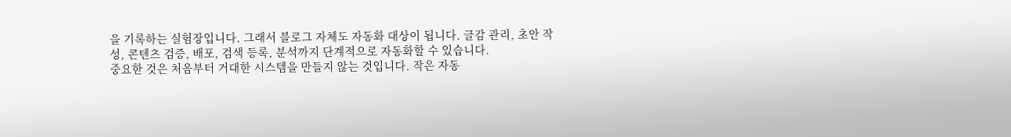을 기록하는 실험장입니다. 그래서 블로그 자체도 자동화 대상이 됩니다. 글감 관리, 초안 작성, 콘텐츠 검증, 배포, 검색 등록, 분석까지 단계적으로 자동화할 수 있습니다.
중요한 것은 처음부터 거대한 시스템을 만들지 않는 것입니다. 작은 자동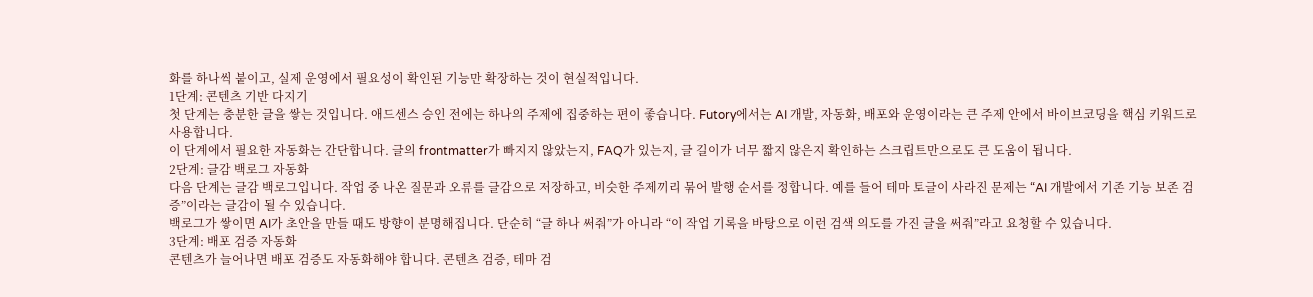화를 하나씩 붙이고, 실제 운영에서 필요성이 확인된 기능만 확장하는 것이 현실적입니다.
1단계: 콘텐츠 기반 다지기
첫 단계는 충분한 글을 쌓는 것입니다. 애드센스 승인 전에는 하나의 주제에 집중하는 편이 좋습니다. Futory에서는 AI 개발, 자동화, 배포와 운영이라는 큰 주제 안에서 바이브코딩을 핵심 키워드로 사용합니다.
이 단계에서 필요한 자동화는 간단합니다. 글의 frontmatter가 빠지지 않았는지, FAQ가 있는지, 글 길이가 너무 짧지 않은지 확인하는 스크립트만으로도 큰 도움이 됩니다.
2단계: 글감 백로그 자동화
다음 단계는 글감 백로그입니다. 작업 중 나온 질문과 오류를 글감으로 저장하고, 비슷한 주제끼리 묶어 발행 순서를 정합니다. 예를 들어 테마 토글이 사라진 문제는 “AI 개발에서 기존 기능 보존 검증”이라는 글감이 될 수 있습니다.
백로그가 쌓이면 AI가 초안을 만들 때도 방향이 분명해집니다. 단순히 “글 하나 써줘”가 아니라 “이 작업 기록을 바탕으로 이런 검색 의도를 가진 글을 써줘”라고 요청할 수 있습니다.
3단계: 배포 검증 자동화
콘텐츠가 늘어나면 배포 검증도 자동화해야 합니다. 콘텐츠 검증, 테마 검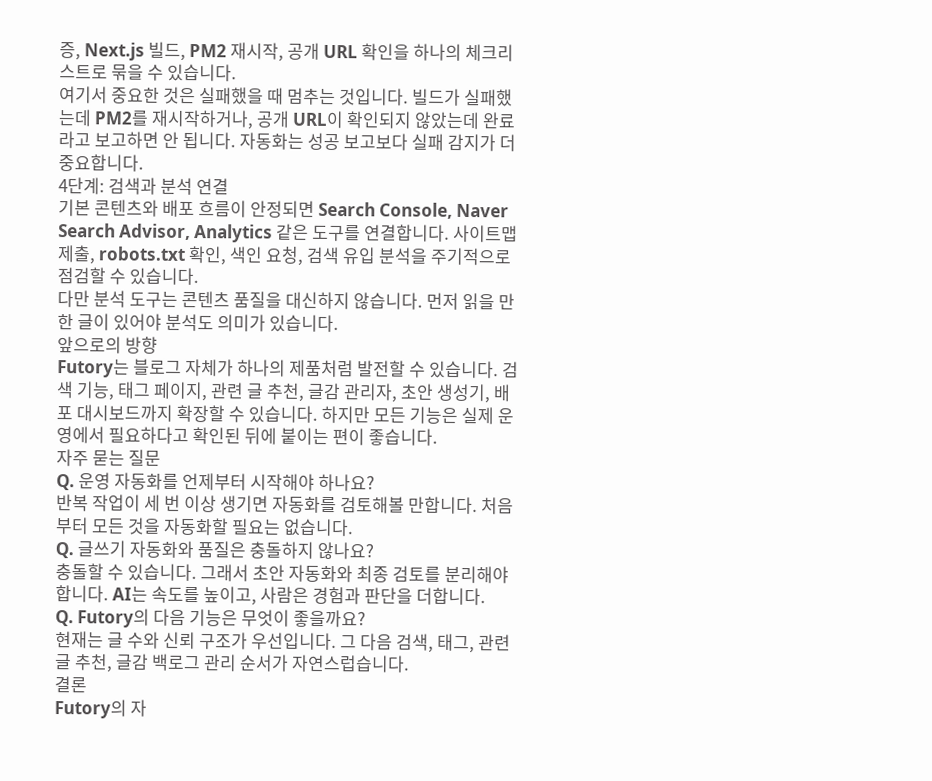증, Next.js 빌드, PM2 재시작, 공개 URL 확인을 하나의 체크리스트로 묶을 수 있습니다.
여기서 중요한 것은 실패했을 때 멈추는 것입니다. 빌드가 실패했는데 PM2를 재시작하거나, 공개 URL이 확인되지 않았는데 완료라고 보고하면 안 됩니다. 자동화는 성공 보고보다 실패 감지가 더 중요합니다.
4단계: 검색과 분석 연결
기본 콘텐츠와 배포 흐름이 안정되면 Search Console, Naver Search Advisor, Analytics 같은 도구를 연결합니다. 사이트맵 제출, robots.txt 확인, 색인 요청, 검색 유입 분석을 주기적으로 점검할 수 있습니다.
다만 분석 도구는 콘텐츠 품질을 대신하지 않습니다. 먼저 읽을 만한 글이 있어야 분석도 의미가 있습니다.
앞으로의 방향
Futory는 블로그 자체가 하나의 제품처럼 발전할 수 있습니다. 검색 기능, 태그 페이지, 관련 글 추천, 글감 관리자, 초안 생성기, 배포 대시보드까지 확장할 수 있습니다. 하지만 모든 기능은 실제 운영에서 필요하다고 확인된 뒤에 붙이는 편이 좋습니다.
자주 묻는 질문
Q. 운영 자동화를 언제부터 시작해야 하나요?
반복 작업이 세 번 이상 생기면 자동화를 검토해볼 만합니다. 처음부터 모든 것을 자동화할 필요는 없습니다.
Q. 글쓰기 자동화와 품질은 충돌하지 않나요?
충돌할 수 있습니다. 그래서 초안 자동화와 최종 검토를 분리해야 합니다. AI는 속도를 높이고, 사람은 경험과 판단을 더합니다.
Q. Futory의 다음 기능은 무엇이 좋을까요?
현재는 글 수와 신뢰 구조가 우선입니다. 그 다음 검색, 태그, 관련 글 추천, 글감 백로그 관리 순서가 자연스럽습니다.
결론
Futory의 자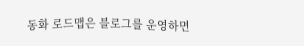동화 로드맵은 블로그를 운영하면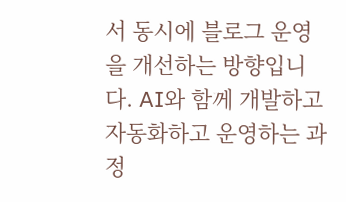서 동시에 블로그 운영을 개선하는 방향입니다. AI와 함께 개발하고 자동화하고 운영하는 과정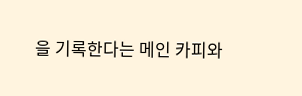을 기록한다는 메인 카피와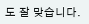도 잘 맞습니다.